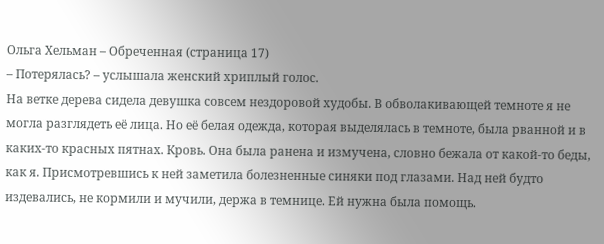Ольга Хельман – Обреченная (страница 17)
– Потерялась? – услышала женский хриплый голос.
На ветке дерева сидела девушка совсем нездоровой худобы. В обволакивающей темноте я не могла разглядеть её лица. Но её белая одежда, которая выделялась в темноте, была рванной и в каких-то красных пятнах. Кровь. Она была ранена и измучена, словно бежала от какой-то беды, как я. Присмотревшись к ней заметила болезненные синяки под глазами. Над ней будто издевались, не кормили и мучили, держа в темнице. Ей нужна была помощь.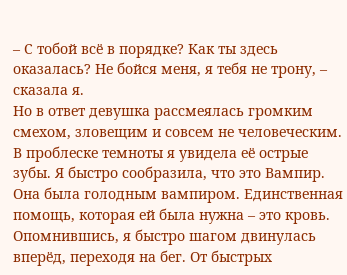– С тобой всё в порядке? Как ты здесь оказалась? Не бойся меня, я тебя не трону, – сказала я.
Но в ответ девушка рассмеялась громким смехом, зловещим и совсем не человеческим. В проблеске темноты я увидела её острые зубы. Я быстро сообразила, что это Вампир. Она была голодным вампиром. Единственная помощь, которая ей была нужна – это кровь.
Опомнившись, я быстро шагом двинулась вперёд, переходя на бег. От быстрых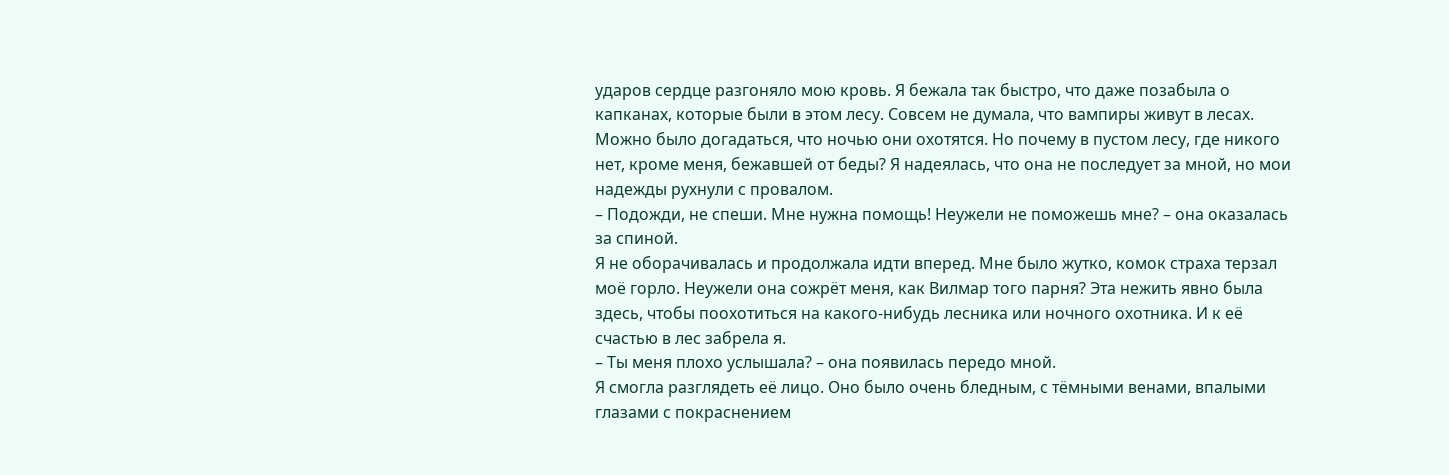ударов сердце разгоняло мою кровь. Я бежала так быстро, что даже позабыла о капканах, которые были в этом лесу. Совсем не думала, что вампиры живут в лесах. Можно было догадаться, что ночью они охотятся. Но почему в пустом лесу, где никого нет, кроме меня, бежавшей от беды? Я надеялась, что она не последует за мной, но мои надежды рухнули с провалом.
– Подожди, не спеши. Мне нужна помощь! Неужели не поможешь мне? – она оказалась за спиной.
Я не оборачивалась и продолжала идти вперед. Мне было жутко, комок страха терзал моё горло. Неужели она сожрёт меня, как Вилмар того парня? Эта нежить явно была здесь, чтобы поохотиться на какого-нибудь лесника или ночного охотника. И к её счастью в лес забрела я.
– Ты меня плохо услышала? – она появилась передо мной.
Я смогла разглядеть её лицо. Оно было очень бледным, с тёмными венами, впалыми глазами с покраснением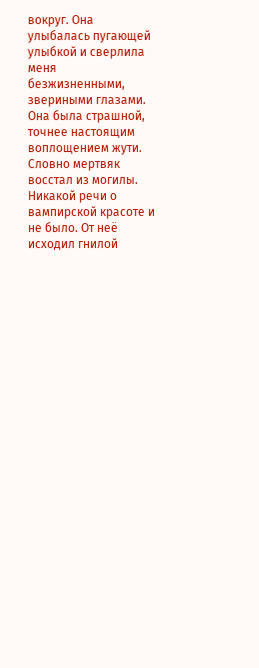вокруг. Она улыбалась пугающей улыбкой и сверлила меня безжизненными, звериными глазами. Она была страшной, точнее настоящим воплощением жути. Словно мертвяк восстал из могилы. Никакой речи о вампирской красоте и не было. От неё исходил гнилой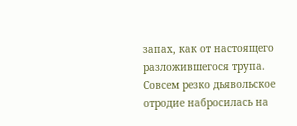запах, как от настоящего разложившегося трупа.
Совсем резко дьявольское отродие набросилась на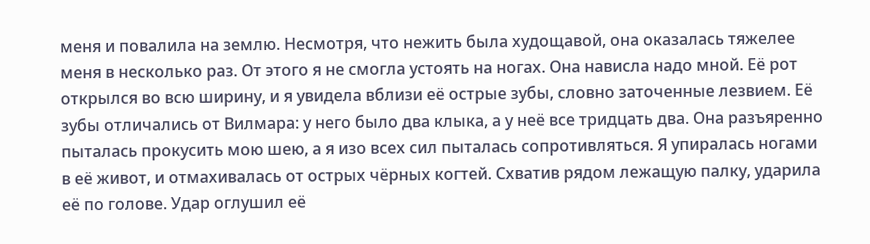меня и повалила на землю. Несмотря, что нежить была худощавой, она оказалась тяжелее меня в несколько раз. От этого я не смогла устоять на ногах. Она нависла надо мной. Её рот открылся во всю ширину, и я увидела вблизи её острые зубы, словно заточенные лезвием. Её зубы отличались от Вилмара: у него было два клыка, а у неё все тридцать два. Она разъяренно пыталась прокусить мою шею, а я изо всех сил пыталась сопротивляться. Я упиралась ногами в её живот, и отмахивалась от острых чёрных когтей. Схватив рядом лежащую палку, ударила её по голове. Удар оглушил её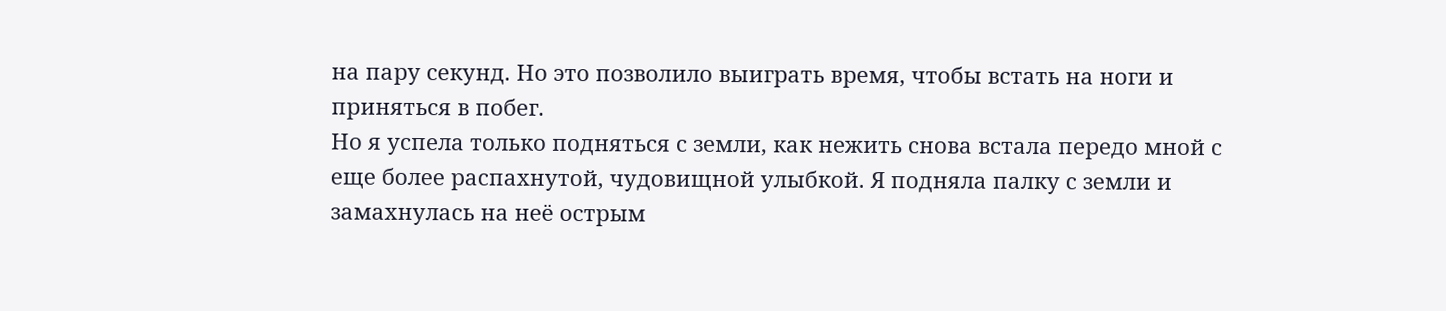на пару секунд. Но это позволило выиграть время, чтобы встать на ноги и приняться в побег.
Но я успела только подняться с земли, как нежить снова встала передо мной с еще более распахнутой, чудовищной улыбкой. Я подняла палку с земли и замахнулась на неё острым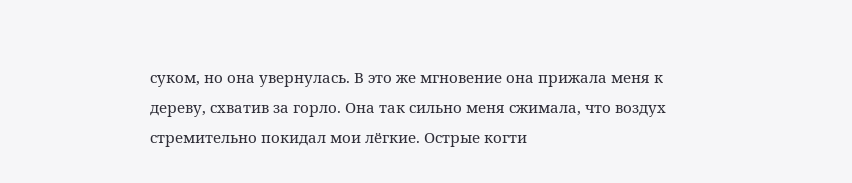суком, но она увернулась. В это же мгновение она прижала меня к дереву, схватив за горло. Она так сильно меня сжимала, что воздух стремительно покидал мои лёгкие. Острые когти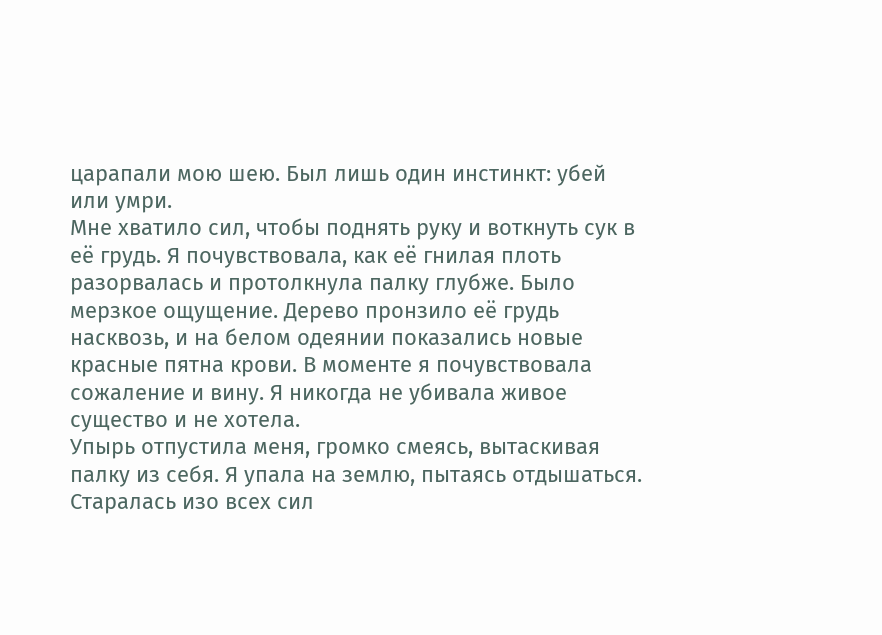царапали мою шею. Был лишь один инстинкт: убей или умри.
Мне хватило сил, чтобы поднять руку и воткнуть сук в её грудь. Я почувствовала, как её гнилая плоть разорвалась и протолкнула палку глубже. Было мерзкое ощущение. Дерево пронзило её грудь насквозь, и на белом одеянии показались новые красные пятна крови. В моменте я почувствовала сожаление и вину. Я никогда не убивала живое существо и не хотела.
Упырь отпустила меня, громко смеясь, вытаскивая палку из себя. Я упала на землю, пытаясь отдышаться. Старалась изо всех сил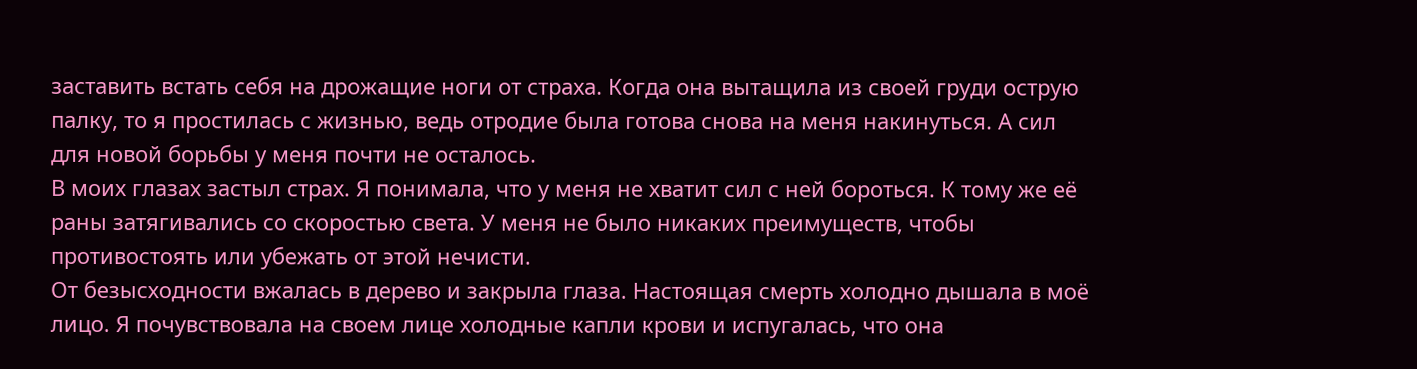заставить встать себя на дрожащие ноги от страха. Когда она вытащила из своей груди острую палку, то я простилась с жизнью, ведь отродие была готова снова на меня накинуться. А сил для новой борьбы у меня почти не осталось.
В моих глазах застыл страх. Я понимала, что у меня не хватит сил с ней бороться. К тому же её раны затягивались со скоростью света. У меня не было никаких преимуществ, чтобы противостоять или убежать от этой нечисти.
От безысходности вжалась в дерево и закрыла глаза. Настоящая смерть холодно дышала в моё лицо. Я почувствовала на своем лице холодные капли крови и испугалась, что она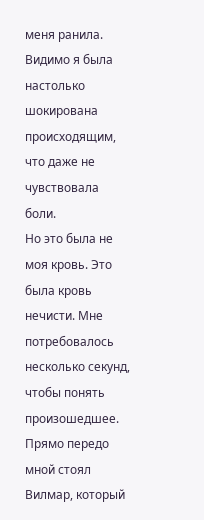меня ранила. Видимо я была настолько шокирована происходящим, что даже не чувствовала боли.
Но это была не моя кровь. Это была кровь нечисти. Мне потребовалось несколько секунд, чтобы понять произошедшее. Прямо передо мной стоял Вилмар, который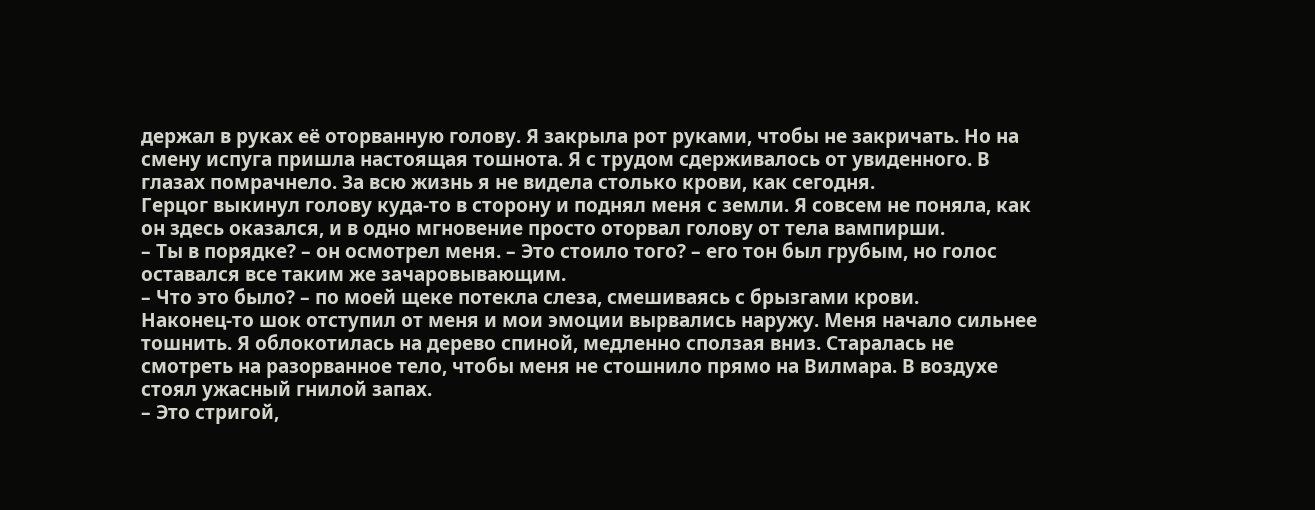держал в руках её оторванную голову. Я закрыла рот руками, чтобы не закричать. Но на смену испуга пришла настоящая тошнота. Я с трудом сдерживалось от увиденного. В глазах помрачнело. За всю жизнь я не видела столько крови, как сегодня.
Герцог выкинул голову куда-то в сторону и поднял меня с земли. Я совсем не поняла, как он здесь оказался, и в одно мгновение просто оторвал голову от тела вампирши.
– Ты в порядке? – он осмотрел меня. – Это стоило того? – его тон был грубым, но голос оставался все таким же зачаровывающим.
– Что это было? – по моей щеке потекла слеза, смешиваясь с брызгами крови.
Наконец-то шок отступил от меня и мои эмоции вырвались наружу. Меня начало сильнее тошнить. Я облокотилась на дерево спиной, медленно сползая вниз. Старалась не смотреть на разорванное тело, чтобы меня не стошнило прямо на Вилмара. В воздухе стоял ужасный гнилой запах.
– Это стригой,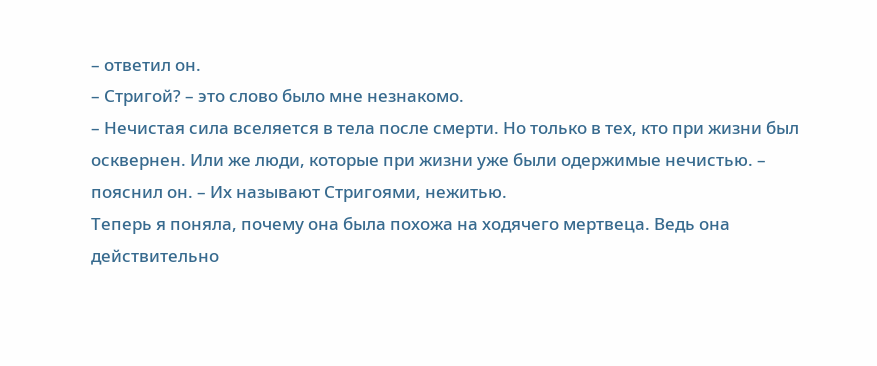– ответил он.
– Стригой? – это слово было мне незнакомо.
– Нечистая сила вселяется в тела после смерти. Но только в тех, кто при жизни был осквернен. Или же люди, которые при жизни уже были одержимые нечистью. – пояснил он. – Их называют Стригоями, нежитью.
Теперь я поняла, почему она была похожа на ходячего мертвеца. Ведь она действительно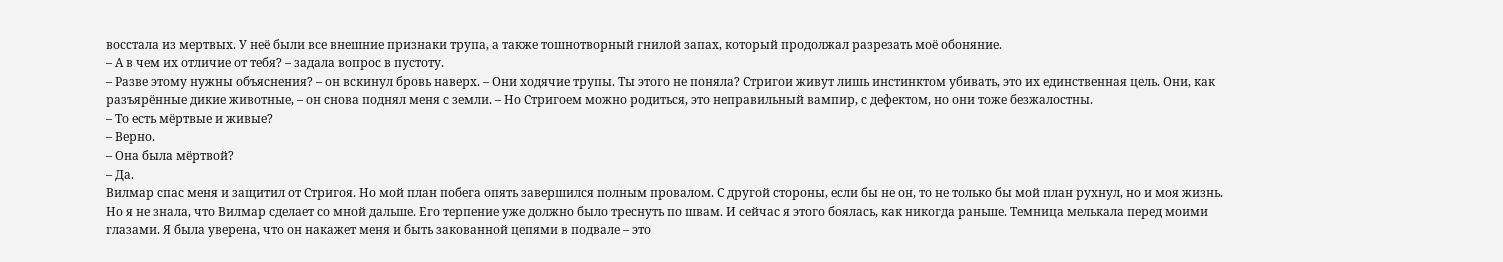восстала из мертвых. У неё были все внешние признаки трупа, а также тошнотворный гнилой запах, который продолжал разрезать моё обоняние.
– А в чем их отличие от тебя? – задала вопрос в пустоту.
– Разве этому нужны объяснения? – он вскинул бровь наверх. – Они ходячие трупы. Ты этого не поняла? Стригои живут лишь инстинктом убивать, это их единственная цель. Они, как разъярённые дикие животные, – он снова поднял меня с земли. – Но Стригоем можно родиться, это неправильный вампир, с дефектом, но они тоже безжалостны.
– То есть мёртвые и живые?
– Верно.
– Она была мёртвой?
– Да.
Вилмар спас меня и защитил от Стригоя. Но мой план побега опять завершился полным провалом. С другой стороны, если бы не он, то не только бы мой план рухнул, но и моя жизнь. Но я не знала, что Вилмар сделает со мной дальше. Его терпение уже должно было треснуть по швам. И сейчас я этого боялась, как никогда раньше. Темница мелькала перед моими глазами. Я была уверена, что он накажет меня и быть закованной цепями в подвале – это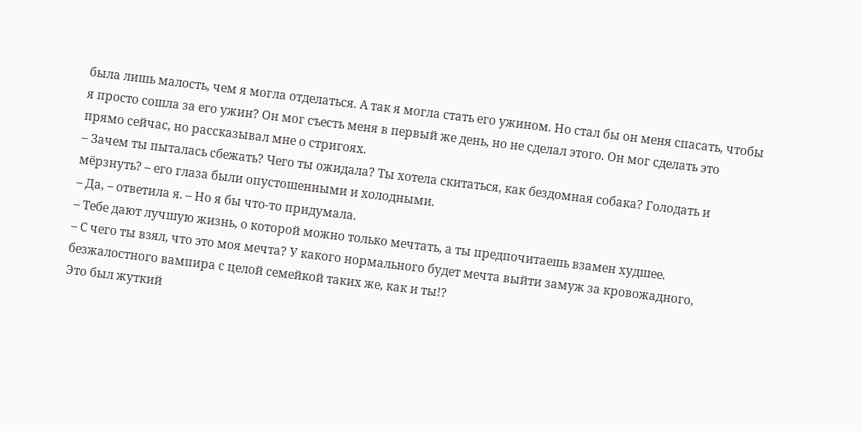была лишь малость, чем я могла отделаться. А так я могла стать его ужином. Но стал бы он меня спасать, чтобы я просто сошла за его ужин? Он мог съесть меня в первый же день, но не сделал этого. Он мог сделать это прямо сейчас, но рассказывал мне о стригоях.
– Зачем ты пыталась сбежать? Чего ты ожидала? Ты хотела скитаться, как бездомная собака? Голодать и мёрзнуть? – его глаза были опустошенными и холодными.
– Да, – ответила я. – Но я бы что-то придумала.
– Тебе дают лучшую жизнь, о которой можно только мечтать, а ты предпочитаешь взамен худшее.
– С чего ты взял, что это моя мечта? У какого нормального будет мечта выйти замуж за кровожадного, безжалостного вампира с целой семейкой таких же, как и ты!?
Это был жуткий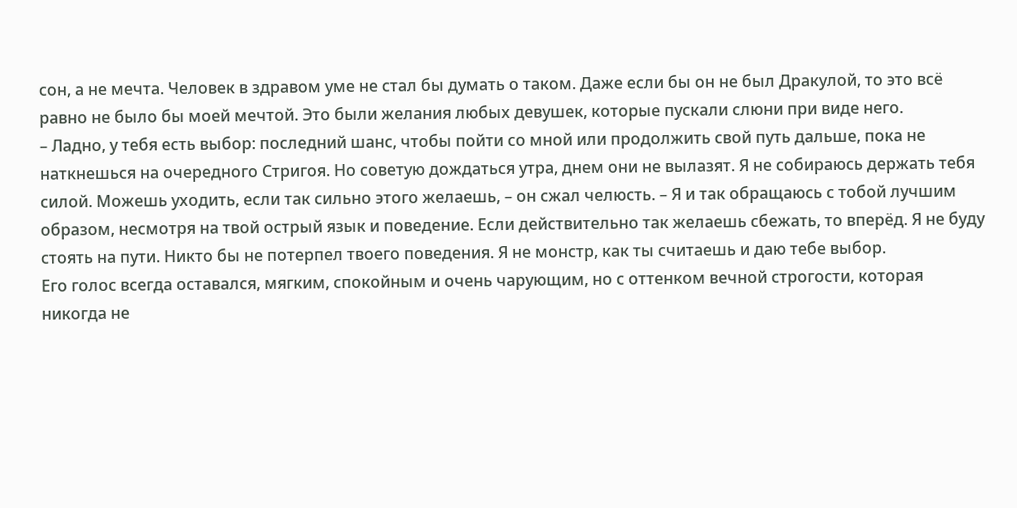сон, а не мечта. Человек в здравом уме не стал бы думать о таком. Даже если бы он не был Дракулой, то это всё равно не было бы моей мечтой. Это были желания любых девушек, которые пускали слюни при виде него.
– Ладно, у тебя есть выбор: последний шанс, чтобы пойти со мной или продолжить свой путь дальше, пока не наткнешься на очередного Стригоя. Но советую дождаться утра, днем они не вылазят. Я не собираюсь держать тебя силой. Можешь уходить, если так сильно этого желаешь, – он сжал челюсть. – Я и так обращаюсь с тобой лучшим образом, несмотря на твой острый язык и поведение. Если действительно так желаешь сбежать, то вперёд. Я не буду стоять на пути. Никто бы не потерпел твоего поведения. Я не монстр, как ты считаешь и даю тебе выбор.
Его голос всегда оставался, мягким, спокойным и очень чарующим, но с оттенком вечной строгости, которая никогда не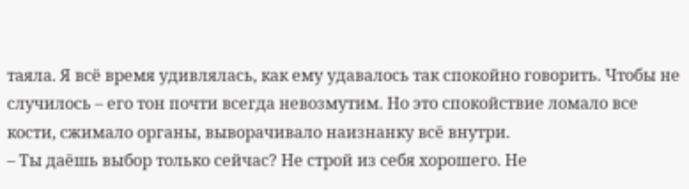таяла. Я всё время удивлялась, как ему удавалось так спокойно говорить. Чтобы не случилось – его тон почти всегда невозмутим. Но это спокойствие ломало все кости, сжимало органы, выворачивало наизнанку всё внутри.
– Ты даёшь выбор только сейчас? Не строй из себя хорошего. Не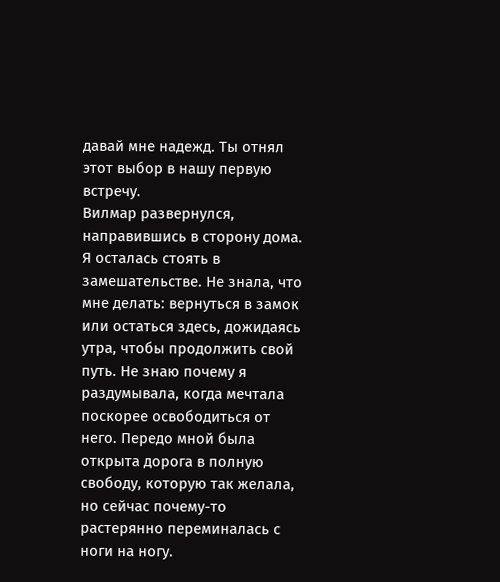давай мне надежд. Ты отнял этот выбор в нашу первую встречу.
Вилмар развернулся, направившись в сторону дома. Я осталась стоять в замешательстве. Не знала, что мне делать: вернуться в замок или остаться здесь, дожидаясь утра, чтобы продолжить свой путь. Не знаю почему я раздумывала, когда мечтала поскорее освободиться от него. Передо мной была открыта дорога в полную свободу, которую так желала, но сейчас почему-то растерянно переминалась с ноги на ногу.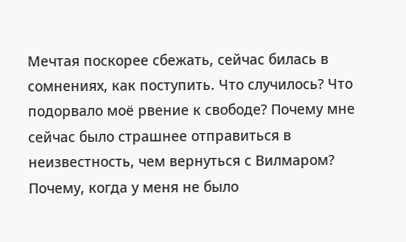Мечтая поскорее сбежать, сейчас билась в сомнениях, как поступить. Что случилось? Что подорвало моё рвение к свободе? Почему мне сейчас было страшнее отправиться в неизвестность, чем вернуться с Вилмаром? Почему, когда у меня не было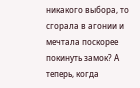никакого выбора, то сгорала в агонии и мечтала поскорее покинуть замок? А теперь, когда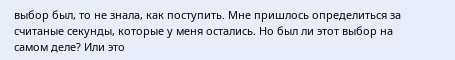выбор был, то не знала, как поступить. Мне пришлось определиться за считаные секунды, которые у меня остались. Но был ли этот выбор на самом деле? Или это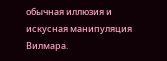обычная иллюзия и искусная манипуляция Вилмара.